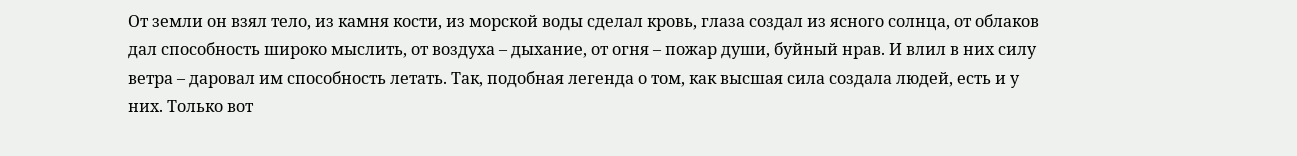От земли он взял тело, из камня кости, из морской воды сделал кровь, глаза создал из ясного солнца, от облаков дал способность широко мыслить, от воздуха – дыхание, от огня – пожар души, буйный нрав. И влил в них силу ветра – даровал им способность летать. Так, подобная легенда о том, как высшая сила создала людей, есть и у них. Только вот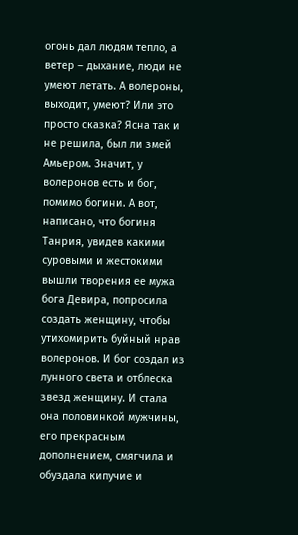огонь дал людям тепло, а ветер – дыхание, люди не умеют летать. А волероны, выходит, умеют? Или это просто сказка? Ясна так и не решила, был ли змей Амьером. Значит, у волеронов есть и бог, помимо богини. А вот, написано, что богиня Танрия, увидев какими суровыми и жестокими вышли творения ее мужа бога Девира, попросила создать женщину, чтобы утихомирить буйный нрав волеронов. И бог создал из лунного света и отблеска звезд женщину. И стала она половинкой мужчины, его прекрасным дополнением, смягчила и обуздала кипучие и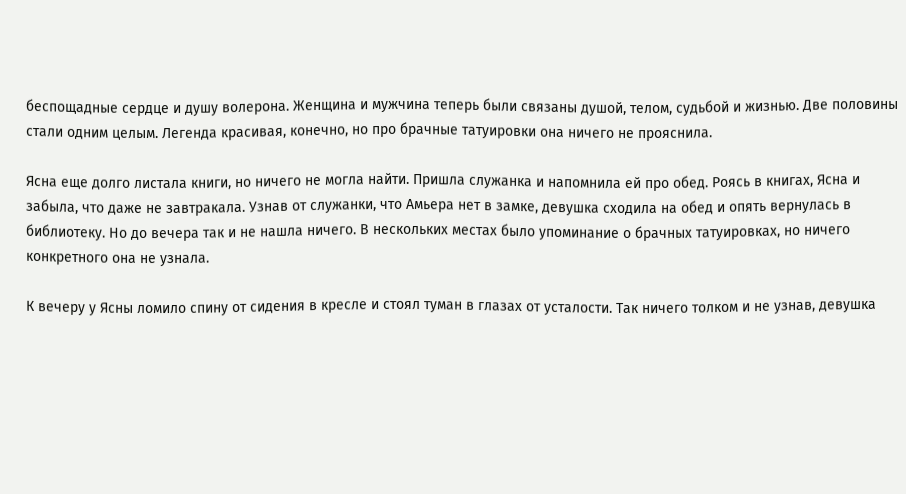беспощадные сердце и душу волерона. Женщина и мужчина теперь были связаны душой, телом, судьбой и жизнью. Две половины стали одним целым. Легенда красивая, конечно, но про брачные татуировки она ничего не прояснила.

Ясна еще долго листала книги, но ничего не могла найти. Пришла служанка и напомнила ей про обед. Роясь в книгах, Ясна и забыла, что даже не завтракала. Узнав от служанки, что Амьера нет в замке, девушка сходила на обед и опять вернулась в библиотеку. Но до вечера так и не нашла ничего. В нескольких местах было упоминание о брачных татуировках, но ничего конкретного она не узнала.

К вечеру у Ясны ломило спину от сидения в кресле и стоял туман в глазах от усталости. Так ничего толком и не узнав, девушка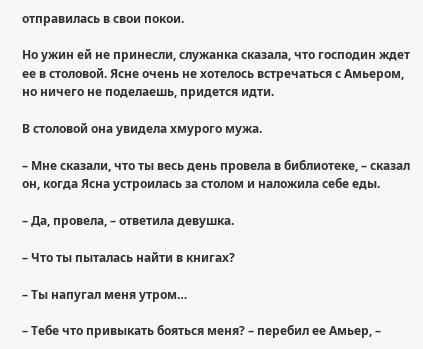отправилась в свои покои.

Но ужин ей не принесли, служанка сказала, что господин ждет ее в столовой. Ясне очень не хотелось встречаться с Амьером, но ничего не поделаешь, придется идти.

В столовой она увидела хмурого мужа.

– Мне сказали, что ты весь день провела в библиотеке, – сказал он, когда Ясна устроилась за столом и наложила себе еды.

– Да, провела, – ответила девушка.

– Что ты пыталась найти в книгах?

– Ты напугал меня утром…

– Тебе что привыкать бояться меня? – перебил ее Амьер, –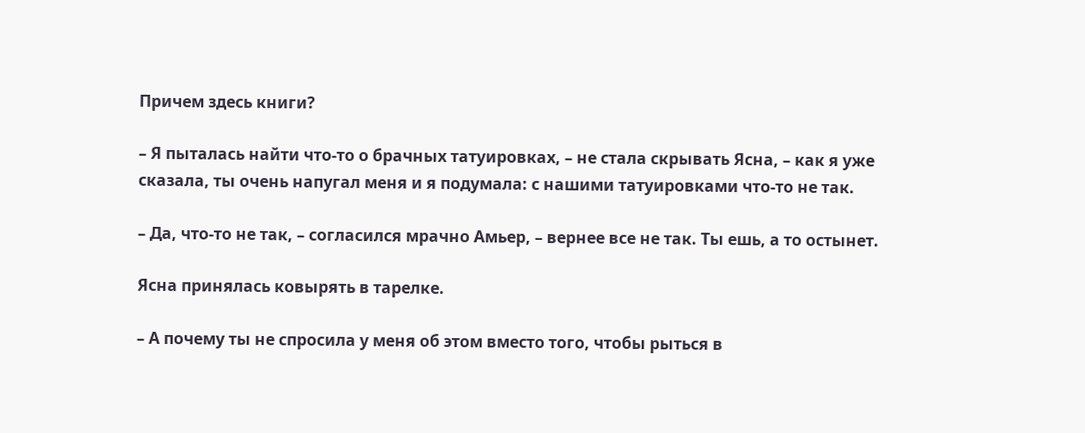Причем здесь книги?

– Я пыталась найти что-то о брачных татуировках, – не стала скрывать Ясна, – как я уже сказала, ты очень напугал меня и я подумала: с нашими татуировками что-то не так.

– Да, что-то не так, – согласился мрачно Амьер, – вернее все не так. Ты ешь, а то остынет.

Ясна принялась ковырять в тарелке.

– А почему ты не спросила у меня об этом вместо того, чтобы рыться в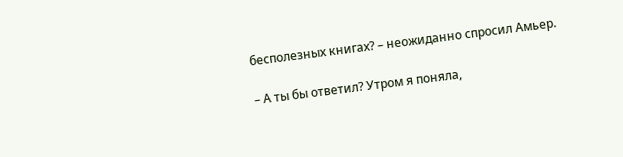бесполезных книгах? – неожиданно спросил Амьер.

– А ты бы ответил? Утром я поняла,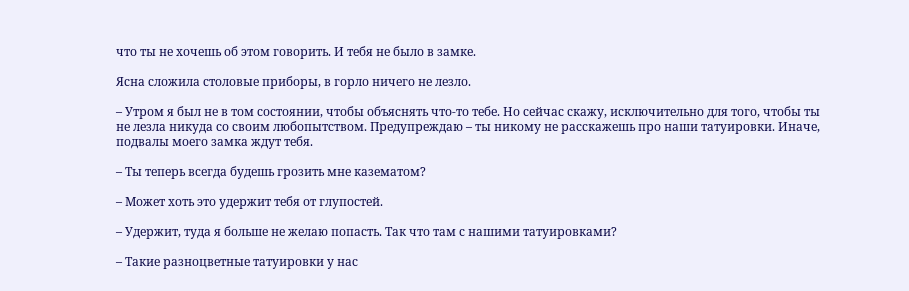что ты не хочешь об этом говорить. И тебя не было в замке.

Ясна сложила столовые приборы, в горло ничего не лезло.

– Утром я был не в том состоянии, чтобы объяснять что-то тебе. Но сейчас скажу, исключительно для того, чтобы ты не лезла никуда со своим любопытством. Предупреждаю – ты никому не расскажешь про наши татуировки. Иначе, подвалы моего замка ждут тебя.

– Ты теперь всегда будешь грозить мне казематом?

– Может хоть это удержит тебя от глупостей.

– Удержит, туда я больше не желаю попасть. Так что там с нашими татуировками?

– Такие разноцветные татуировки у нас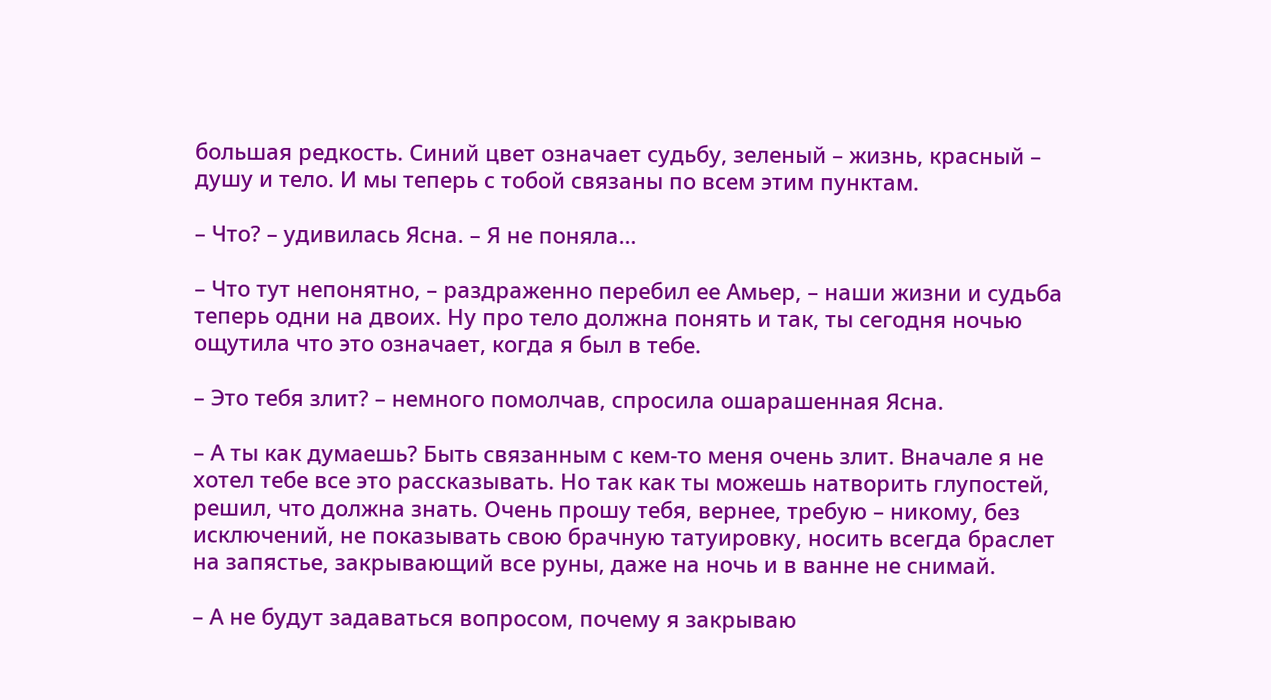большая редкость. Синий цвет означает судьбу, зеленый – жизнь, красный – душу и тело. И мы теперь с тобой связаны по всем этим пунктам.

– Что? – удивилась Ясна. – Я не поняла…

– Что тут непонятно, – раздраженно перебил ее Амьер, – наши жизни и судьба теперь одни на двоих. Ну про тело должна понять и так, ты сегодня ночью ощутила что это означает, когда я был в тебе.

– Это тебя злит? – немного помолчав, спросила ошарашенная Ясна.

– А ты как думаешь? Быть связанным с кем-то меня очень злит. Вначале я не хотел тебе все это рассказывать. Но так как ты можешь натворить глупостей, решил, что должна знать. Очень прошу тебя, вернее, требую – никому, без исключений, не показывать свою брачную татуировку, носить всегда браслет на запястье, закрывающий все руны, даже на ночь и в ванне не снимай.

– А не будут задаваться вопросом, почему я закрываю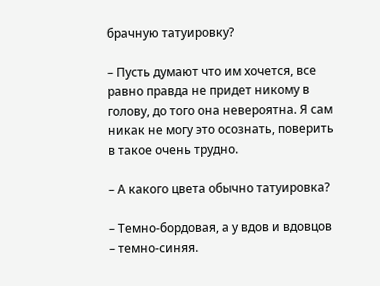брачную татуировку?

– Пусть думают что им хочется, все равно правда не придет никому в голову, до того она невероятна. Я сам никак не могу это осознать, поверить в такое очень трудно.

– А какого цвета обычно татуировка?

– Темно-бордовая, а у вдов и вдовцов – темно-синяя.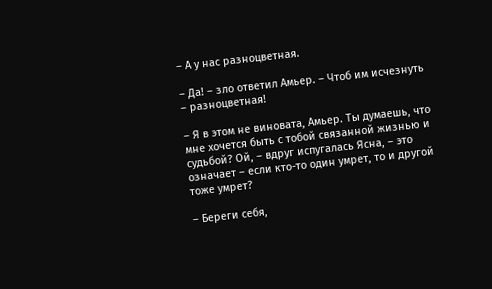– А у нас разноцветная.

– Да! – зло ответил Амьер. – Чтоб им исчезнуть – разноцветная!

– Я в этом не виновата, Амьер. Ты думаешь, что мне хочется быть с тобой связанной жизнью и судьбой? Ой, – вдруг испугалась Ясна, – это означает – если кто-то один умрет, то и другой тоже умрет?

– Береги себя,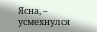Ясна, – усмехнулся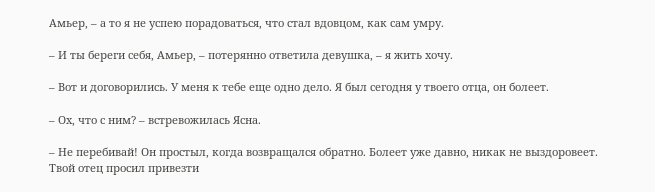Амьер, – а то я не успею порадоваться, что стал вдовцом, как сам умру.

– И ты береги себя, Амьер, – потерянно ответила девушка, – я жить хочу.

– Вот и договорились. У меня к тебе еще одно дело. Я был сегодня у твоего отца, он болеет.

– Ох, что с ним? – встревожилась Ясна.

– Не перебивай! Он простыл, когда возвращался обратно. Болеет уже давно, никак не выздоровеет. Твой отец просил привезти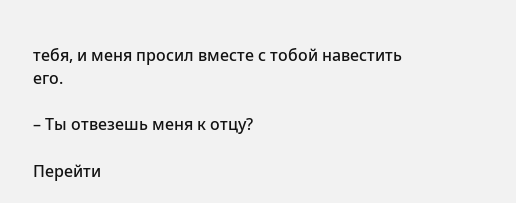тебя, и меня просил вместе с тобой навестить его.

– Ты отвезешь меня к отцу?

Перейти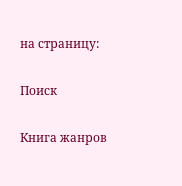на страницу:

Поиск

Книга жанров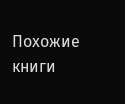Похожие книги